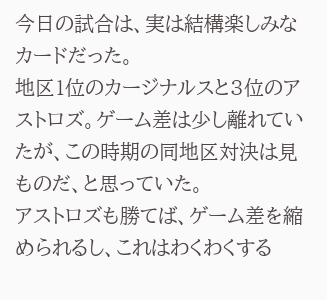今日の試合は、実は結構楽しみなカードだった。
地区1位のカージナルスと3位のアストロズ。ゲーム差は少し離れていたが、この時期の同地区対決は見ものだ、と思っていた。
アストロズも勝てば、ゲーム差を縮められるし、これはわくわくする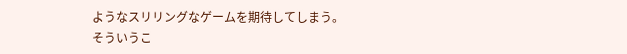ようなスリリングなゲームを期待してしまう。
そういうこ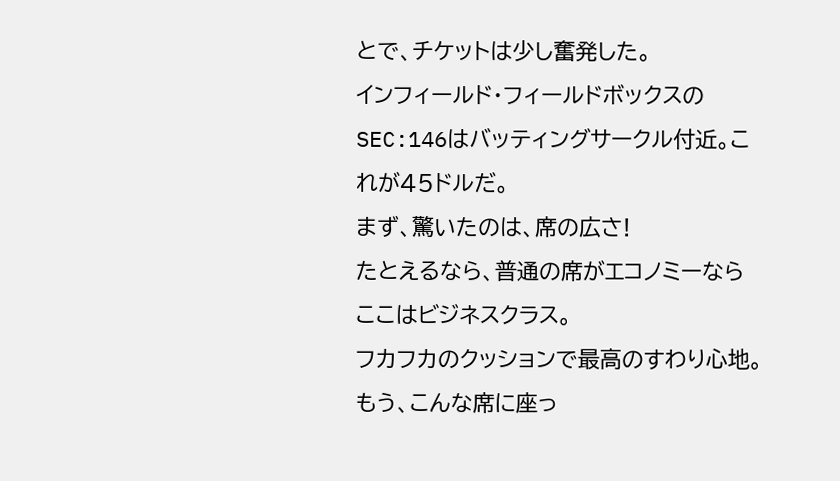とで、チケットは少し奮発した。
インフィールド・フィールドボックスのSEC:146はバッティングサークル付近。これが45ドルだ。
まず、驚いたのは、席の広さ!
たとえるなら、普通の席がエコノミーならここはビジネスクラス。
フカフカのクッションで最高のすわり心地。
もう、こんな席に座っ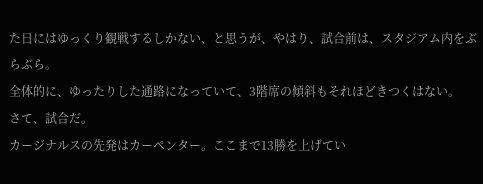た日にはゆっくり観戦するしかない、と思うが、やはり、試合前は、スタジアム内をぶらぶら。
全体的に、ゆったりした通路になっていて、3階席の傾斜もそれほどきつくはない。
さて、試合だ。
カージナルスの先発はカーペンター。ここまで13勝を上げてい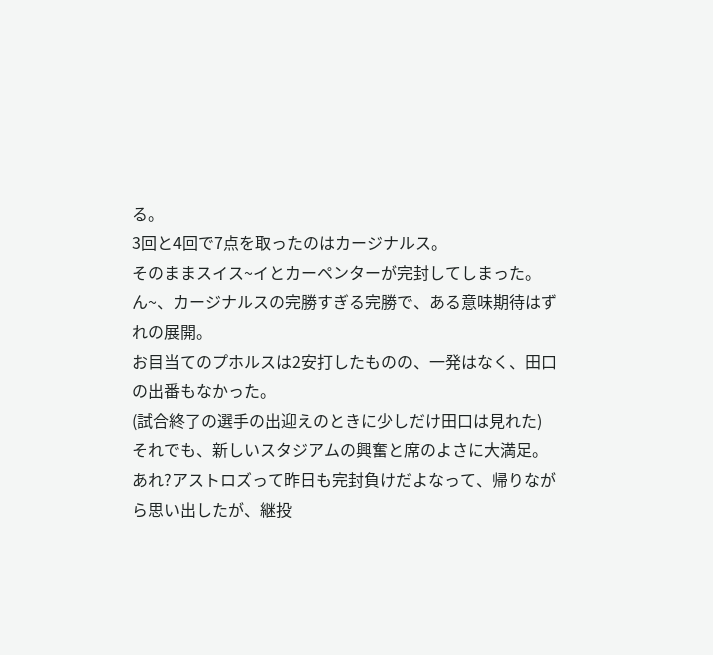る。
3回と4回で7点を取ったのはカージナルス。
そのままスイス~イとカーペンターが完封してしまった。
ん~、カージナルスの完勝すぎる完勝で、ある意味期待はずれの展開。
お目当てのプホルスは2安打したものの、一発はなく、田口の出番もなかった。
(試合終了の選手の出迎えのときに少しだけ田口は見れた)
それでも、新しいスタジアムの興奮と席のよさに大満足。
あれ?アストロズって昨日も完封負けだよなって、帰りながら思い出したが、継投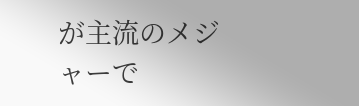が主流のメジャーで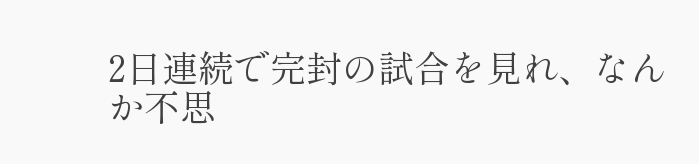2日連続で完封の試合を見れ、なんか不思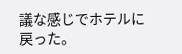議な感じでホテルに戻った。